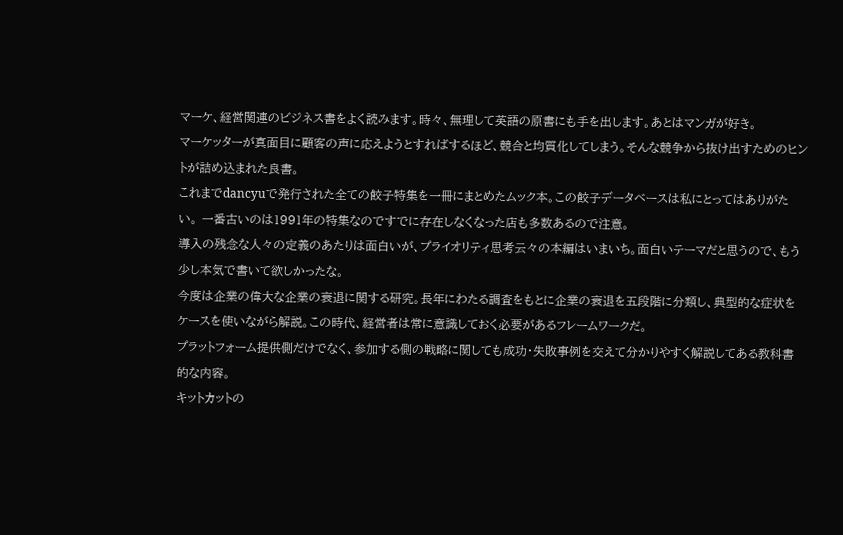マーケ、経営関連のビジネス書をよく読みます。時々、無理して英語の原書にも手を出します。あとはマンガが好き。
マーケッターが真面目に顧客の声に応えようとすればするほど、競合と均質化してしまう。そんな競争から抜け出すためのヒントが詰め込まれた良書。
これまでdancyuで発行された全ての餃子特集を一冊にまとめたムック本。この餃子データベースは私にとってはありがたい。 一番古いのは1991年の特集なのですでに存在しなくなった店も多数あるので注意。
導入の残念な人々の定義のあたりは面白いが、プライオリティ思考云々の本編はいまいち。面白いテーマだと思うので、もう少し本気で書いて欲しかったな。
今度は企業の偉大な企業の衰退に関する研究。長年にわたる調査をもとに企業の衰退を五段階に分類し、典型的な症状をケースを使いながら解説。この時代、経営者は常に意識しておく必要があるフレームワークだ。
プラットフォーム提供側だけでなく、参加する側の戦略に関しても成功・失敗事例を交えて分かりやすく解説してある教科書的な内容。
キットカットの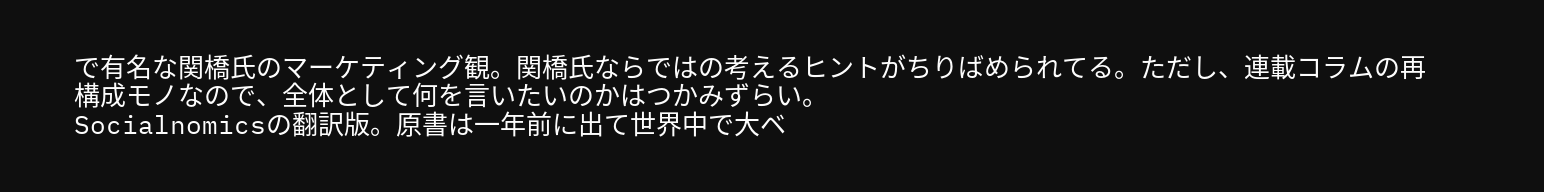で有名な関橋氏のマーケティング観。関橋氏ならではの考えるヒントがちりばめられてる。ただし、連載コラムの再構成モノなので、全体として何を言いたいのかはつかみずらい。
Socialnomicsの翻訳版。原書は一年前に出て世界中で大ベ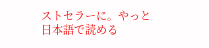ストセラーに。やっと日本語で読める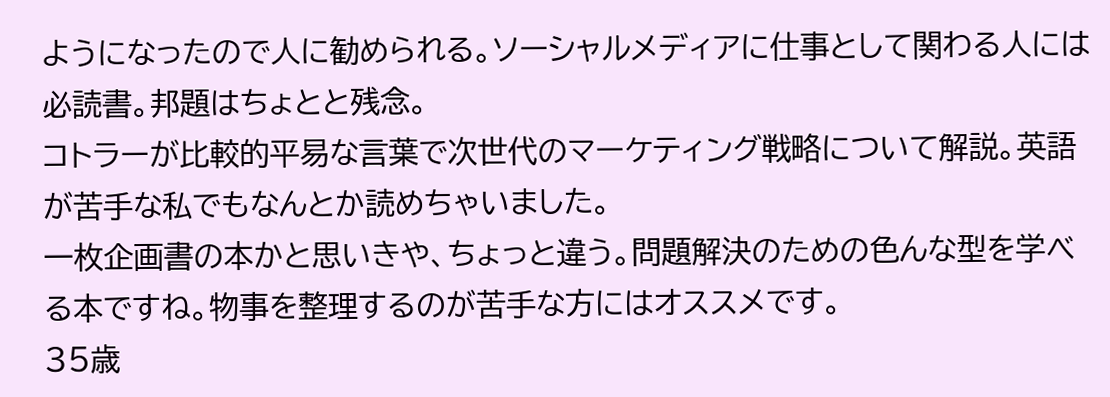ようになったので人に勧められる。ソーシャルメディアに仕事として関わる人には必読書。邦題はちょとと残念。
コトラーが比較的平易な言葉で次世代のマーケティング戦略について解説。英語が苦手な私でもなんとか読めちゃいました。
一枚企画書の本かと思いきや、ちょっと違う。問題解決のための色んな型を学べる本ですね。物事を整理するのが苦手な方にはオススメです。
35歳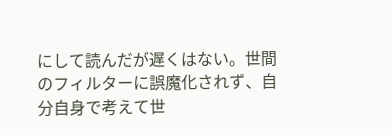にして読んだが遅くはない。世間のフィルターに誤魔化されず、自分自身で考えて世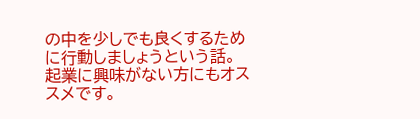の中を少しでも良くするために行動しましょうという話。起業に興味がない方にもオススメです。